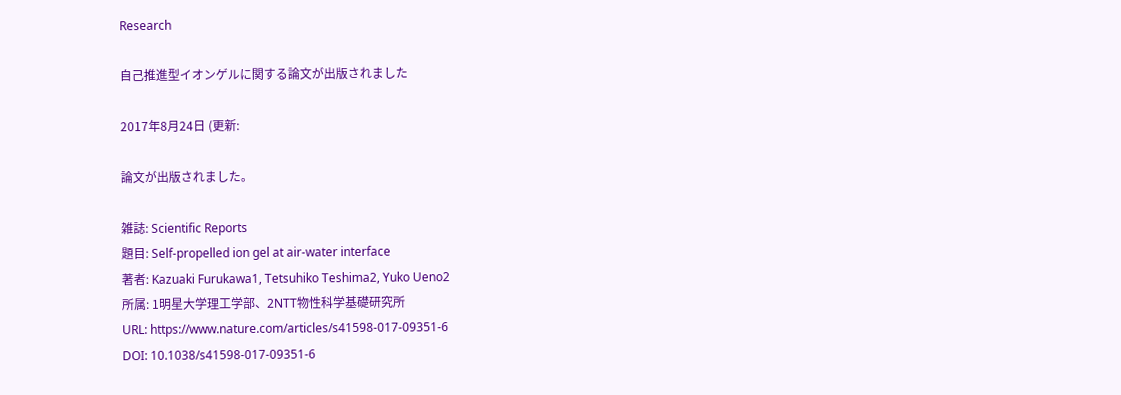Research

自己推進型イオンゲルに関する論文が出版されました

2017年8月24日 (更新:

論文が出版されました。

雑誌: Scientific Reports
題目: Self-propelled ion gel at air-water interface
著者: Kazuaki Furukawa1, Tetsuhiko Teshima2, Yuko Ueno2
所属: 1明星大学理工学部、2NTT物性科学基礎研究所
URL: https://www.nature.com/articles/s41598-017-09351-6
DOI: 10.1038/s41598-017-09351-6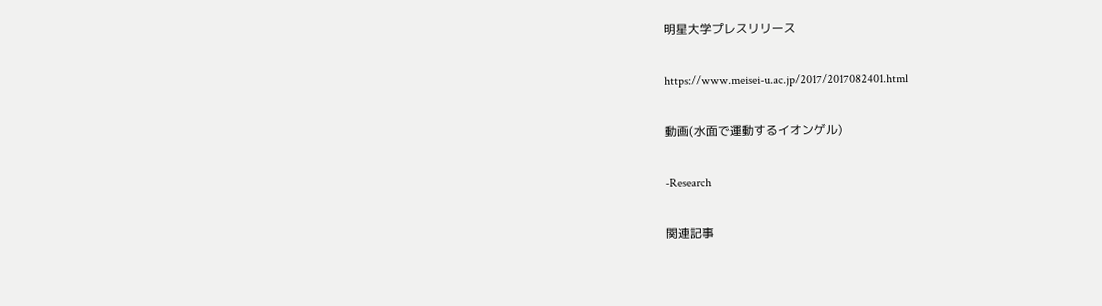明星大学プレスリリース

https://www.meisei-u.ac.jp/2017/2017082401.html

動画(水面で運動するイオンゲル)

-Research

関連記事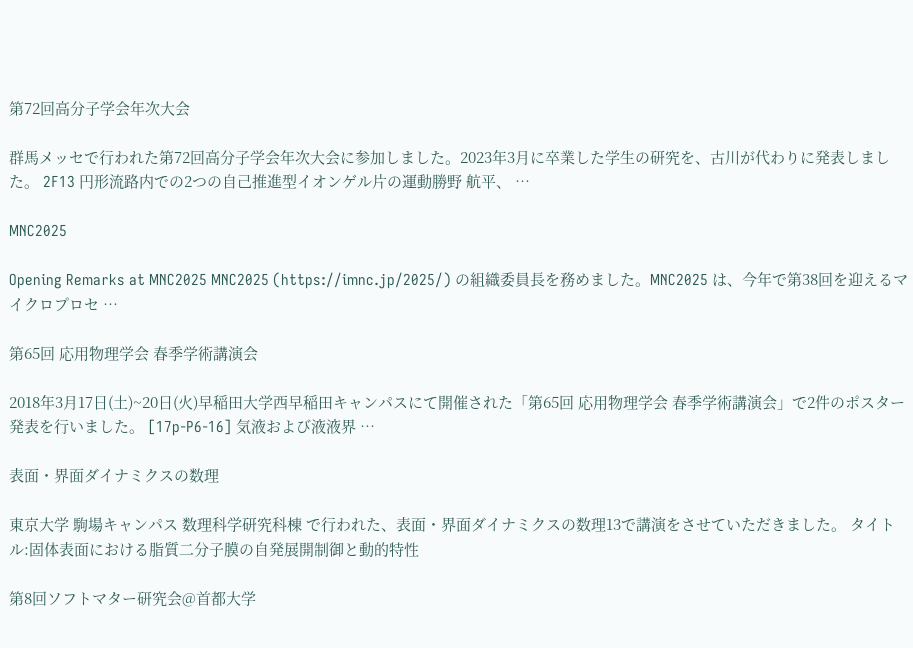第72回高分子学会年次大会

群馬メッセで行われた第72回高分子学会年次大会に参加しました。2023年3月に卒業した学生の研究を、古川が代わりに発表しました。 2F13 円形流路内での2つの自己推進型イオンゲル片の運動勝野 航平、 …

MNC2025

Opening Remarks at MNC2025 MNC2025 (https://imnc.jp/2025/) の組織委員長を務めました。MNC2025 は、今年で第38回を迎えるマイクロプロセ …

第65回 応用物理学会 春季学術講演会

2018年3月17日(土)~20日(火)早稲田大学西早稲田キャンパスにて開催された「第65回 応用物理学会 春季学術講演会」で2件のポスター発表を行いました。 [17p-P6-16] 気液および液液界 …

表面・界面ダイナミクスの数理

東京大学 駒場キャンパス 数理科学研究科棟 で行われた、表面・界面ダイナミクスの数理13で講演をさせていただきました。 タイトル:固体表面における脂質二分子膜の自発展開制御と動的特性

第8回ソフトマター研究会@首都大学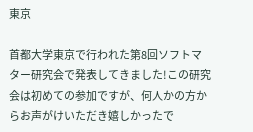東京

首都大学東京で行われた第8回ソフトマター研究会で発表してきました!この研究会は初めての参加ですが、何人かの方からお声がけいただき嬉しかったで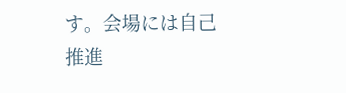す。会場には自己推進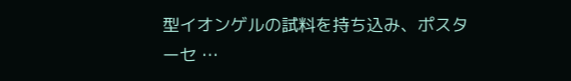型イオンゲルの試料を持ち込み、ポスターセ …